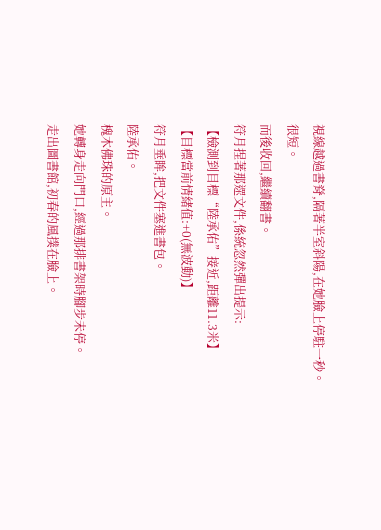視線越過書脊,隔著半室斜陽,在她臉上停駐一秒。
很短。
而後收回,繼續翻書。
符月捏著那遝文件,係統忽然彈出提示:
【檢測到目標“陸承佑”接近,距離11.3米】
【目標當前情緒值:+0(無波動)】
符月垂眸,把文件塞進書包。
陸承佑。
槐木佛珠的原主。
她轉身走向門口,經過那排書架時腳步未停。
走出圖書館,初春的風撲在臉上。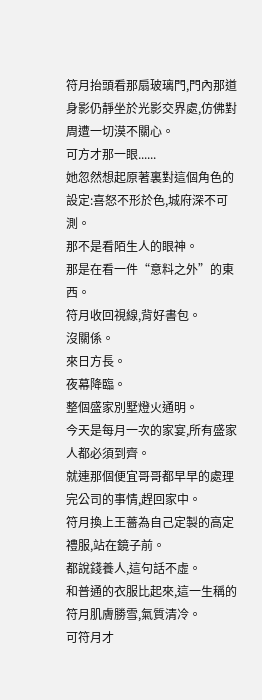符月抬頭看那扇玻璃門,門內那道身影仍靜坐於光影交界處,仿佛對周遭一切漠不關心。
可方才那一眼......
她忽然想起原著裏對這個角色的設定:喜怒不形於色,城府深不可測。
那不是看陌生人的眼神。
那是在看一件“意料之外”的東西。
符月收回視線,背好書包。
沒關係。
來日方長。
夜幕降臨。
整個盛家別墅燈火通明。
今天是每月一次的家宴,所有盛家人都必須到齊。
就連那個便宜哥哥都早早的處理完公司的事情,趕回家中。
符月換上王薔為自己定製的高定禮服,站在鏡子前。
都說錢養人,這句話不虛。
和普通的衣服比起來,這一生稱的符月肌膚勝雪,氣質清冷。
可符月才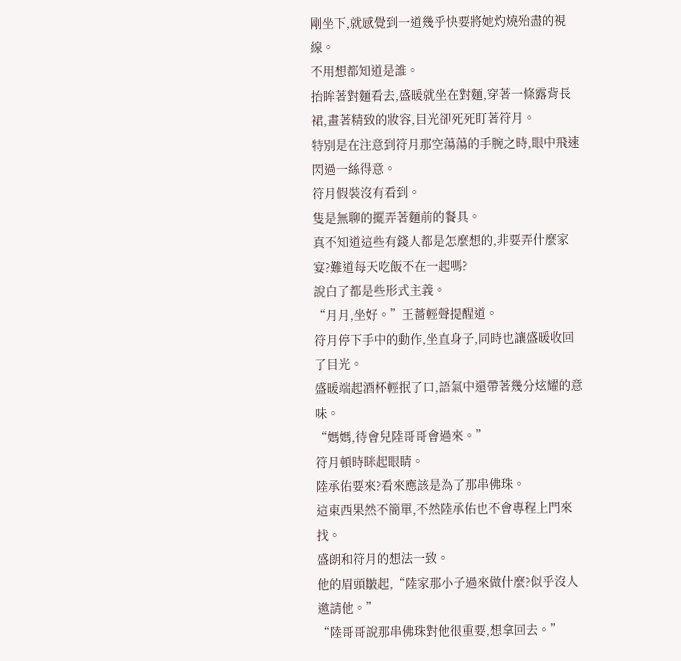剛坐下,就感覺到一道幾乎快要將她灼燒殆盡的視線。
不用想都知道是誰。
抬眸著對麵看去,盛暖就坐在對麵,穿著一條露背長裙,畫著精致的妝容,目光卻死死盯著符月。
特別是在注意到符月那空蕩蕩的手腕之時,眼中飛速閃過一絲得意。
符月假裝沒有看到。
隻是無聊的擺弄著麵前的餐具。
真不知道這些有錢人都是怎麼想的,非要弄什麼家宴?難道每天吃飯不在一起嗎?
說白了都是些形式主義。
“月月,坐好。”王薔輕聲提醒道。
符月停下手中的動作,坐直身子,同時也讓盛暖收回了目光。
盛暖端起酒杯輕抿了口,語氣中還帶著幾分炫耀的意味。
“媽媽,待會兒陸哥哥會過來。”
符月頓時眯起眼睛。
陸承佑要來?看來應該是為了那串佛珠。
這東西果然不簡單,不然陸承佑也不會專程上門來找。
盛朗和符月的想法一致。
他的眉頭皺起,“陸家那小子過來做什麼?似乎沒人邀請他。”
“陸哥哥說那串佛珠對他很重要,想拿回去。”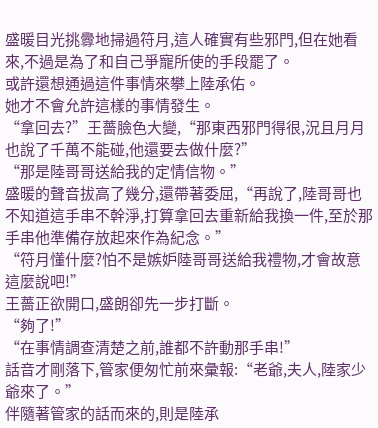盛暖目光挑釁地掃過符月,這人確實有些邪門,但在她看來,不過是為了和自己爭寵所使的手段罷了。
或許還想通過這件事情來攀上陸承佑。
她才不會允許這樣的事情發生。
“拿回去?”王薔臉色大變,“那東西邪門得很,況且月月也說了千萬不能碰,他還要去做什麼?”
“那是陸哥哥送給我的定情信物。”
盛暖的聲音拔高了幾分,還帶著委屈,“再說了,陸哥哥也不知道這手串不幹淨,打算拿回去重新給我換一件,至於那手串他準備存放起來作為紀念。”
“符月懂什麼?怕不是嫉妒陸哥哥送給我禮物,才會故意這麼說吧!”
王薔正欲開口,盛朗卻先一步打斷。
“夠了!”
“在事情調查清楚之前,誰都不許動那手串!”
話音才剛落下,管家便匆忙前來彙報:“老爺,夫人,陸家少爺來了。”
伴隨著管家的話而來的,則是陸承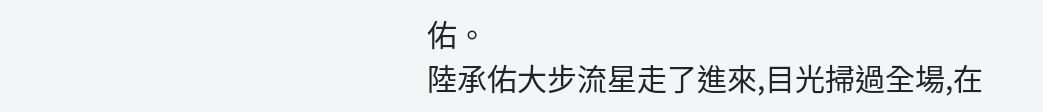佑。
陸承佑大步流星走了進來,目光掃過全場,在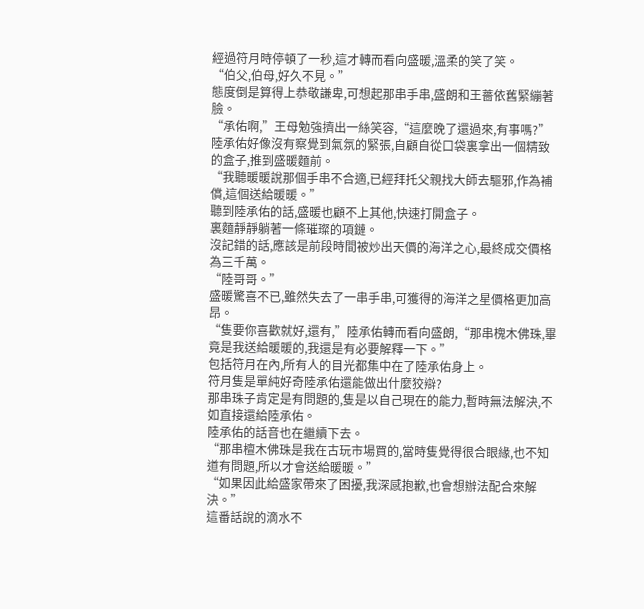經過符月時停頓了一秒,這才轉而看向盛暖,溫柔的笑了笑。
“伯父,伯母,好久不見。”
態度倒是算得上恭敬謙卑,可想起那串手串,盛朗和王薔依舊緊繃著臉。
“承佑啊,”王母勉強擠出一絲笑容,“這麼晚了還過來,有事嗎?”
陸承佑好像沒有察覺到氣氛的緊張,自顧自從口袋裏拿出一個精致的盒子,推到盛暖麵前。
“我聽暖暖說那個手串不合適,已經拜托父親找大師去驅邪,作為補償,這個送給暖暖。”
聽到陸承佑的話,盛暖也顧不上其他,快速打開盒子。
裏麵靜靜躺著一條璀璨的項鏈。
沒記錯的話,應該是前段時間被炒出天價的海洋之心,最終成交價格為三千萬。
“陸哥哥。”
盛暖驚喜不已,雖然失去了一串手串,可獲得的海洋之星價格更加高昂。
“隻要你喜歡就好,還有,”陸承佑轉而看向盛朗,“那串槐木佛珠,畢竟是我送給暖暖的,我還是有必要解釋一下。”
包括符月在內,所有人的目光都集中在了陸承佑身上。
符月隻是單純好奇陸承佑還能做出什麼狡辯?
那串珠子肯定是有問題的,隻是以自己現在的能力,暫時無法解決,不如直接還給陸承佑。
陸承佑的話音也在繼續下去。
“那串檀木佛珠是我在古玩市場買的,當時隻覺得很合眼緣,也不知道有問題,所以才會送給暖暖。”
“如果因此給盛家帶來了困擾,我深感抱歉,也會想辦法配合來解決。”
這番話說的滴水不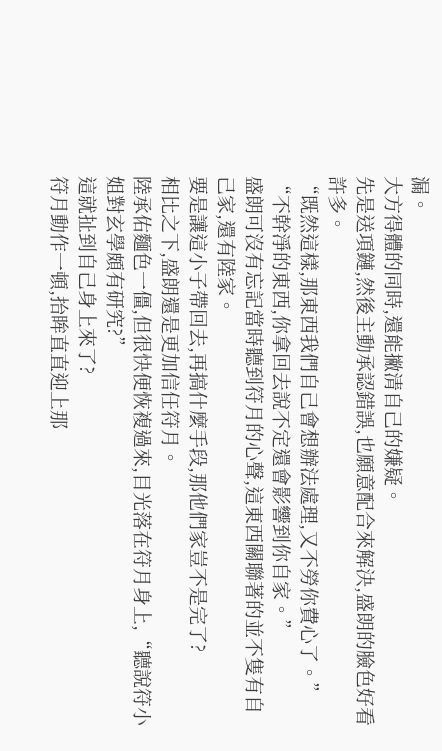漏。
大方得體的同時,還能撇清自己的嫌疑。
先是送項鏈,然後主動承認錯誤,也願意配合來解決,盛朗的臉色好看許多。
“既然這樣,那東西我們自己會想辦法處理,又不勞你費心了。”
“不幹淨的東西,你拿回去說不定還會影響到你自家。”
盛朗可沒有忘記當時聽到符月的心聲,這東西關聯著的並不隻有自己家,還有陸家。
要是讓這小子帶回去,再搞什麼手段,那他們家豈不是完了?
相比之下,盛朗還是更加信任符月。
陸承佑麵色一僵,但很快便恢複過來,目光落在符月身上,“聽說符小姐對玄學頗有研究?”
這就扯到自己身上來了?
符月動作一頓,抬眸直直迎上那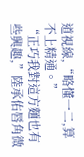道視線,“略懂一二,算不上精通。”
“正巧我對這方麵也有些興趣,”陸承佑唇角微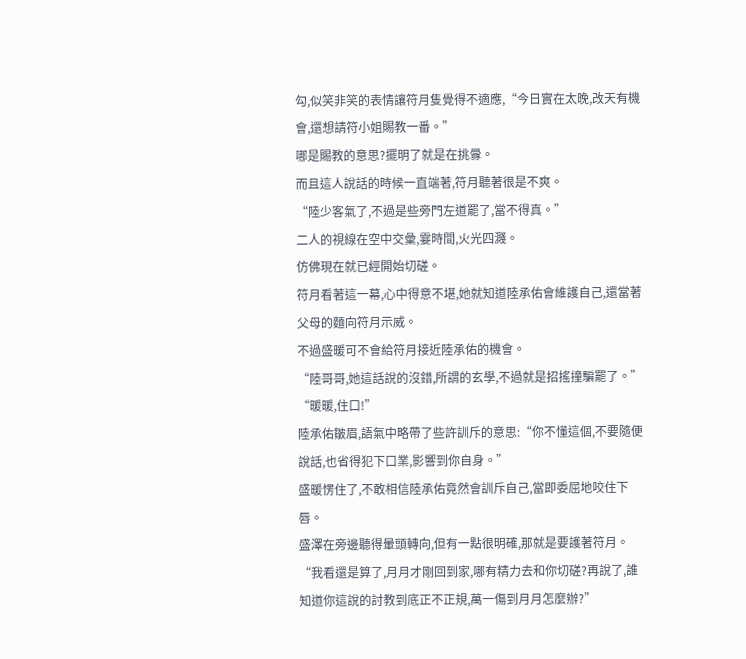勾,似笑非笑的表情讓符月隻覺得不適應,“今日實在太晚,改天有機會,還想請符小姐賜教一番。”
哪是賜教的意思?擺明了就是在挑釁。
而且這人說話的時候一直端著,符月聽著很是不爽。
“陸少客氣了,不過是些旁門左道罷了,當不得真。”
二人的視線在空中交彙,霎時間,火光四濺。
仿佛現在就已經開始切磋。
符月看著這一幕,心中得意不堪,她就知道陸承佑會維護自己,還當著父母的麵向符月示威。
不過盛暖可不會給符月接近陸承佑的機會。
“陸哥哥,她這話說的沒錯,所謂的玄學,不過就是招搖撞騙罷了。”
“暖暖,住口!”
陸承佑皺眉,語氣中略帶了些許訓斥的意思:“你不懂這個,不要隨便說話,也省得犯下口業,影響到你自身。”
盛暖愣住了,不敢相信陸承佑竟然會訓斥自己,當即委屈地咬住下唇。
盛澤在旁邊聽得暈頭轉向,但有一點很明確,那就是要護著符月。
“我看還是算了,月月才剛回到家,哪有精力去和你切磋?再說了,誰知道你這說的討教到底正不正規,萬一傷到月月怎麼辦?”